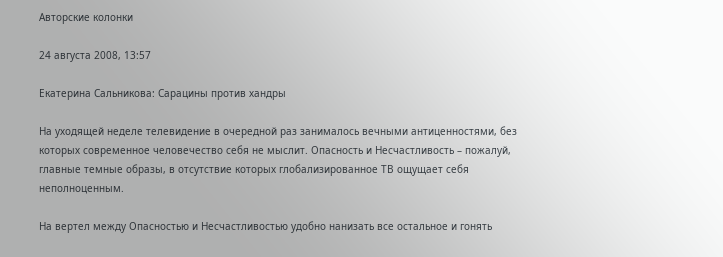Авторские колонки

24 августа 2008, 13:57

Екатерина Сальникова: Сарацины против хандры

На уходящей неделе телевидение в очередной раз занималось вечными антиценностями, без которых современное человечество себя не мыслит. Опасность и Несчастливость – пожалуй, главные темные образы, в отсутствие которых глобализированное ТВ ощущает себя неполноценным.

На вертел между Опасностью и Несчастливостью удобно нанизать все остальное и гонять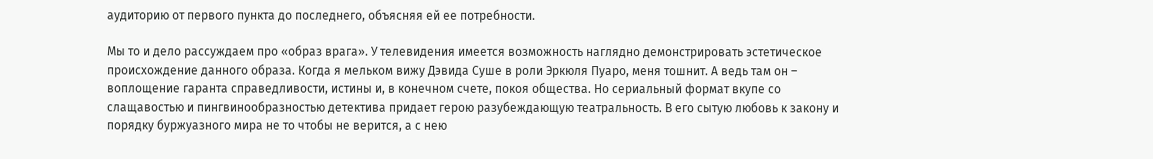аудиторию от первого пункта до последнего, объясняя ей ее потребности.

Мы то и дело рассуждаем про «образ врага». У телевидения имеется возможность наглядно демонстрировать эстетическое происхождение данного образа. Когда я мельком вижу Дэвида Суше в роли Эркюля Пуаро, меня тошнит. А ведь там он – воплощение гаранта справедливости, истины и, в конечном счете, покоя общества. Но сериальный формат вкупе со слащавостью и пингвинообразностью детектива придает герою разубеждающую театральность. В его сытую любовь к закону и порядку буржуазного мира не то чтобы не верится, а с нею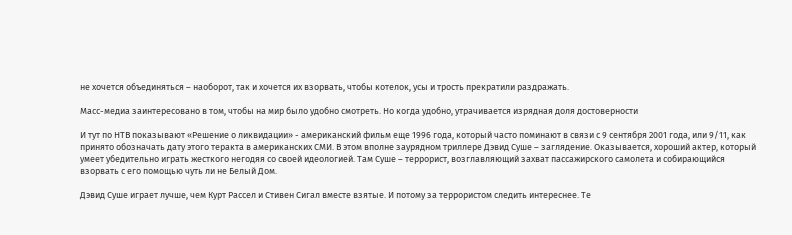не хочется объединяться – наоборот, так и хочется их взорвать, чтобы котелок, усы и трость прекратили раздражать.

Масс-медиа заинтересовано в том, чтобы на мир было удобно смотреть. Но когда удобно, утрачивается изрядная доля достоверности

И тут по НТВ показывают «Решение о ликвидации» - американский фильм еще 1996 года, который часто поминают в связи с 9 сентября 2001 года, или 9/11, как принято обозначать дату этого теракта в американских СМИ. В этом вполне заурядном триллере Дэвид Суше – заглядение. Оказывается, хороший актер, который умеет убедительно играть жесткого негодяя со своей идеологией. Там Суше – террорист, возглавляющий захват пассажирского самолета и собирающийся взорвать с его помощью чуть ли не Белый Дом.

Дэвид Суше играет лучше, чем Курт Рассел и Стивен Сигал вместе взятые. И потому за террористом следить интереснее. Те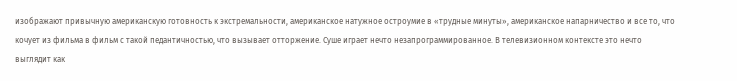изображают привычную американскую готовность к экстремальности, американское натужное остроумие в «трудные минуты», американское напарничество и все то, что кочует из фильма в фильм с такой педантичностью, что вызывает отторжение. Суше играет нечто незапрограммированное. В телевизионном контексте это нечто выглядит как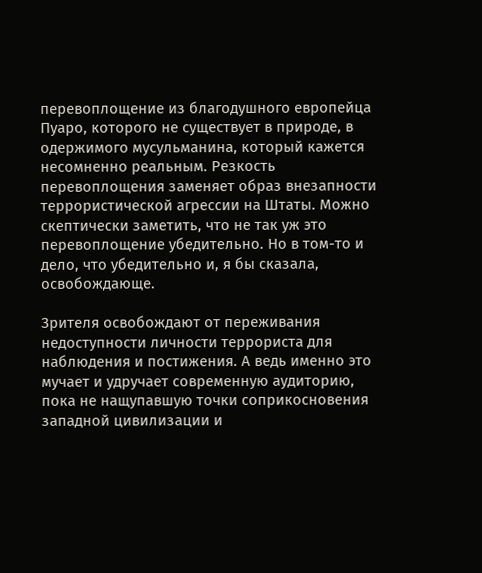перевоплощение из благодушного европейца Пуаро, которого не существует в природе, в одержимого мусульманина, который кажется несомненно реальным. Резкость перевоплощения заменяет образ внезапности террористической агрессии на Штаты. Можно скептически заметить, что не так уж это перевоплощение убедительно. Но в том-то и дело, что убедительно и, я бы сказала, освобождающе.

Зрителя освобождают от переживания недоступности личности террориста для наблюдения и постижения. А ведь именно это мучает и удручает современную аудиторию, пока не нащупавшую точки соприкосновения западной цивилизации и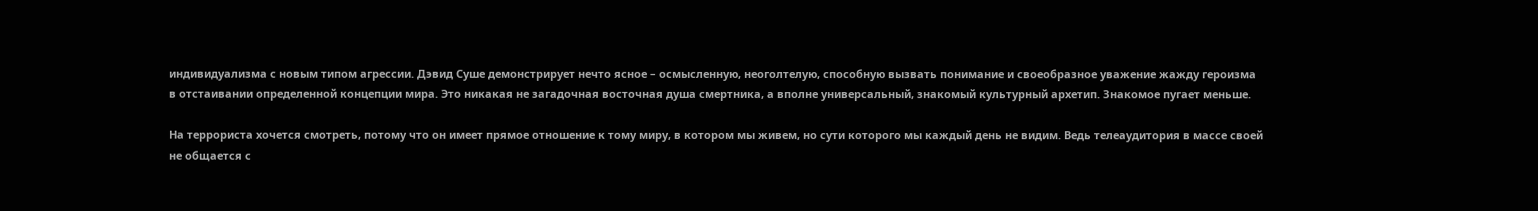индивидуализма с новым типом агрессии. Дэвид Суше демонстрирует нечто ясное – осмысленную, неоголтелую, способную вызвать понимание и своеобразное уважение жажду героизма в отстаивании определенной концепции мира. Это никакая не загадочная восточная душа смертника, а вполне универсальный, знакомый культурный архетип. Знакомое пугает меньше.

На террориста хочется смотреть, потому что он имеет прямое отношение к тому миру, в котором мы живем, но сути которого мы каждый день не видим. Ведь телеаудитория в массе своей не общается с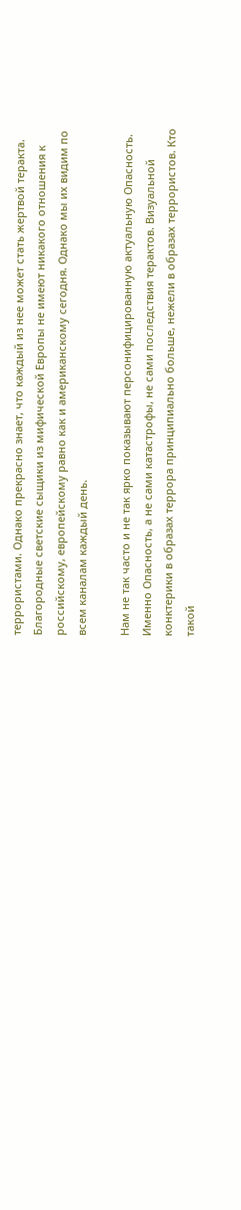террористами. Однако прекрасно знает, что каждый из нее может стать жертвой теракта. Благородные светские сыщики из мифической Европы не имеют никакого отношения к российскому, европейскому равно как и американскому сегодня. Однако мы их видим по всем каналам каждый день.

Нам не так часто и не так ярко показывают персонифицированную актуальную Опасность. Именно Опасность, а не сами катастрофы, не сами последствия терактов. Визуальной конктерики в образах террора принципиально больше, нежели в образах террористов. Кто такой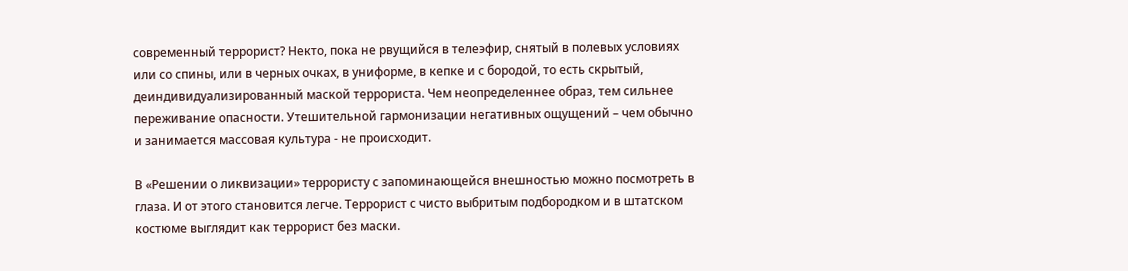современный террорист? Некто, пока не рвущийся в телеэфир, снятый в полевых условиях или со спины, или в черных очках, в униформе, в кепке и с бородой, то есть скрытый, деиндивидуализированный маской террориста. Чем неопределеннее образ, тем сильнее переживание опасности. Утешительной гармонизации негативных ощущений – чем обычно и занимается массовая культура - не происходит.

В «Решении о ликвизации» террористу с запоминающейся внешностью можно посмотреть в глаза. И от этого становится легче. Террорист с чисто выбритым подбородком и в штатском костюме выглядит как террорист без маски.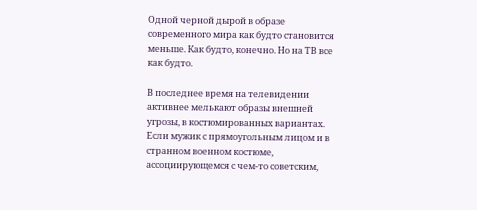Одной черной дырой в образе современного мира как будто становится меньше. Как будто, конечно. Но на ТВ все как будто.

В последнее время на телевидении активнее мелькают образы внешней угрозы, в костюмированных вариантах. Если мужик с прямоугольным лицом и в странном военном костюме, ассоциирующемся с чем-то советским,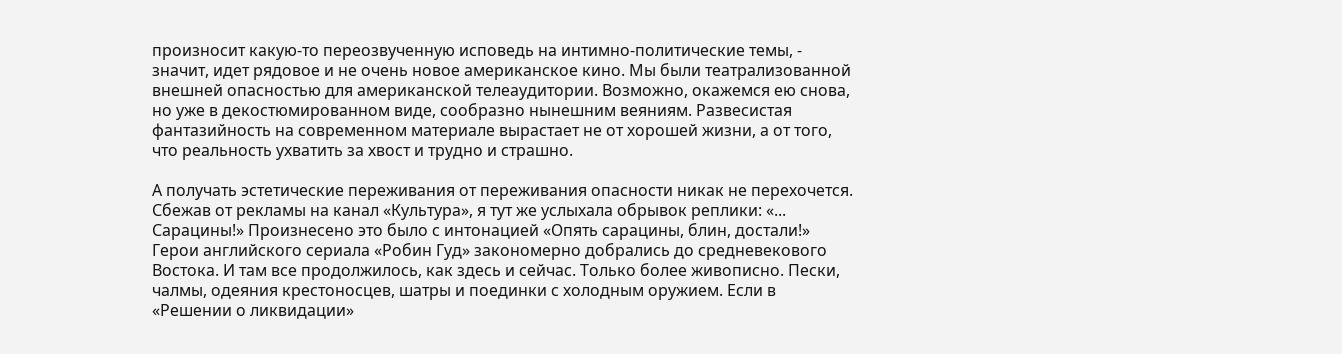произносит какую-то переозвученную исповедь на интимно-политические темы, - значит, идет рядовое и не очень новое американское кино. Мы были театрализованной внешней опасностью для американской телеаудитории. Возможно, окажемся ею снова, но уже в декостюмированном виде, сообразно нынешним веяниям. Развесистая фантазийность на современном материале вырастает не от хорошей жизни, а от того, что реальность ухватить за хвост и трудно и страшно.

А получать эстетические переживания от переживания опасности никак не перехочется. Сбежав от рекламы на канал «Культура», я тут же услыхала обрывок реплики: «... Сарацины!» Произнесено это было с интонацией «Опять сарацины, блин, достали!» Герои английского сериала «Робин Гуд» закономерно добрались до средневекового Востока. И там все продолжилось, как здесь и сейчас. Только более живописно. Пески, чалмы, одеяния крестоносцев, шатры и поединки с холодным оружием. Если в «Решении о ликвидации»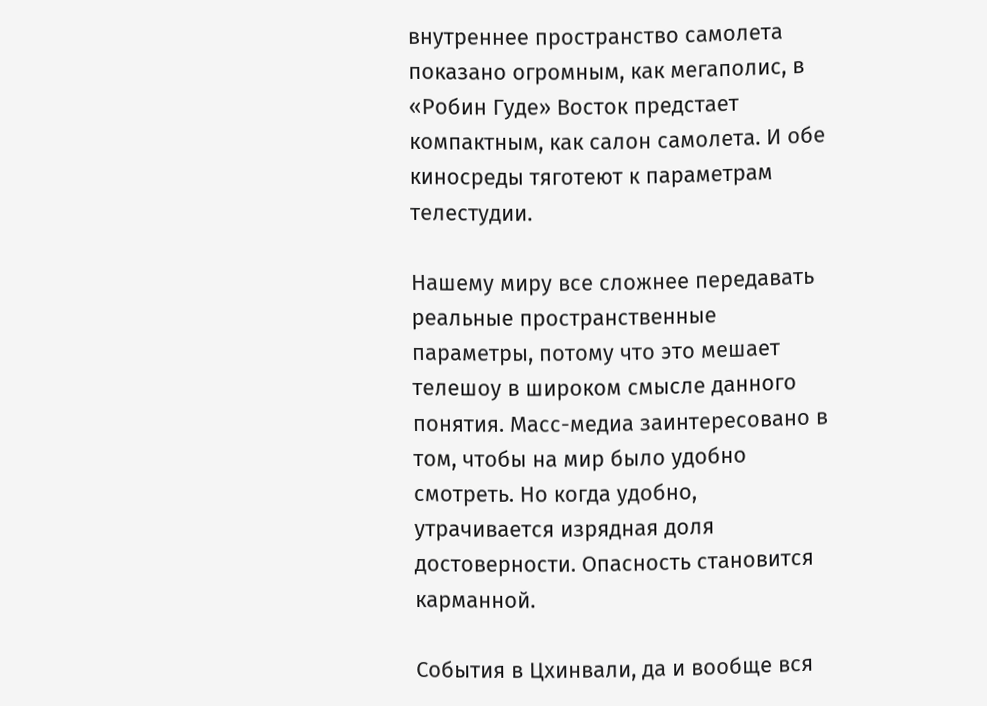внутреннее пространство самолета показано огромным, как мегаполис, в «Робин Гуде» Восток предстает компактным, как салон самолета. И обе киносреды тяготеют к параметрам телестудии.

Нашему миру все сложнее передавать реальные пространственные параметры, потому что это мешает телешоу в широком смысле данного понятия. Масс-медиа заинтересовано в том, чтобы на мир было удобно смотреть. Но когда удобно, утрачивается изрядная доля достоверности. Опасность становится карманной.

События в Цхинвали, да и вообще вся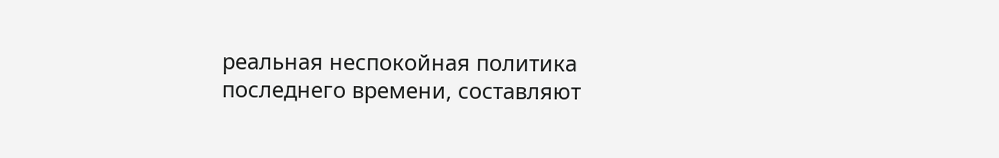реальная неспокойная политика последнего времени, составляют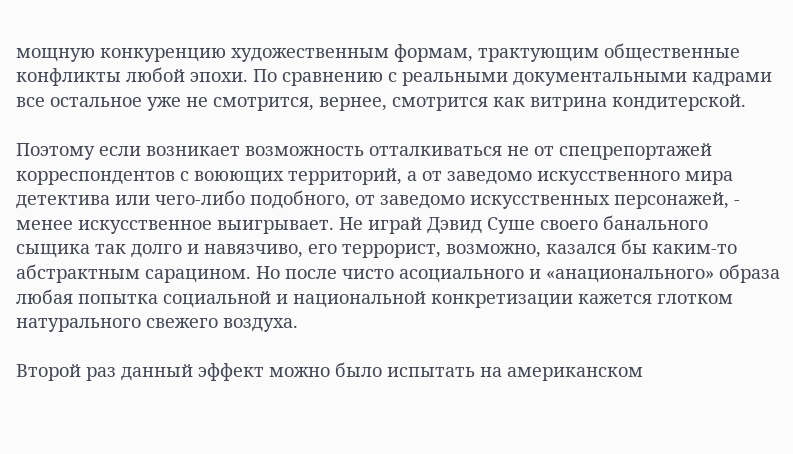мощную конкуренцию художественным формам, трактующим общественные конфликты любой эпохи. По сравнению с реальными документальными кадрами все остальное уже не смотрится, вернее, смотрится как витрина кондитерской.

Поэтому если возникает возможность отталкиваться не от спецрепортажей корреспондентов с воюющих территорий, а от заведомо искусственного мира детектива или чего-либо подобного, от заведомо искусственных персонажей, - менее искусственное выигрывает. Не играй Дэвид Суше своего банального сыщика так долго и навязчиво, его террорист, возможно, казался бы каким-то абстрактным сарацином. Но после чисто асоциального и «анационального» образа любая попытка социальной и национальной конкретизации кажется глотком натурального свежего воздуха.

Второй раз данный эффект можно было испытать на американском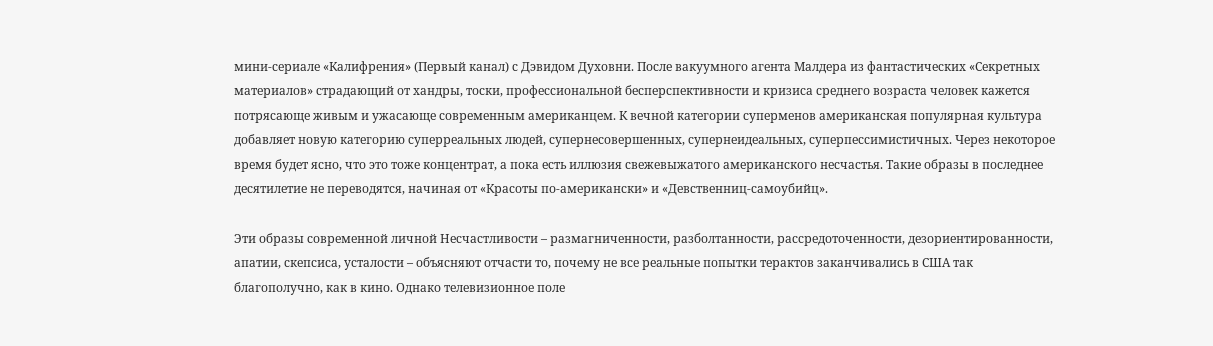мини-сериале «Калифрения» (Первый канал) с Дэвидом Духовни. После вакуумного агента Малдера из фантастических «Секретных материалов» страдающий от хандры, тоски, профессиональной бесперспективности и кризиса среднего возраста человек кажется потрясающе живым и ужасающе современным американцем. К вечной категории суперменов американская популярная культура добавляет новую категорию суперреальных людей, супернесовершенных, супернеидеальных, суперпессимистичных. Через некоторое время будет ясно, что это тоже концентрат, а пока есть иллюзия свежевыжатого американского несчастья. Такие образы в последнее десятилетие не переводятся, начиная от «Красоты по-американски» и «Девственниц-самоубийц».

Эти образы современной личной Несчастливости – размагниченности, разболтанности, рассредоточенности, дезориентированности, апатии, скепсиса, усталости – объясняют отчасти то, почему не все реальные попытки терактов заканчивались в США так благополучно, как в кино. Однако телевизионное поле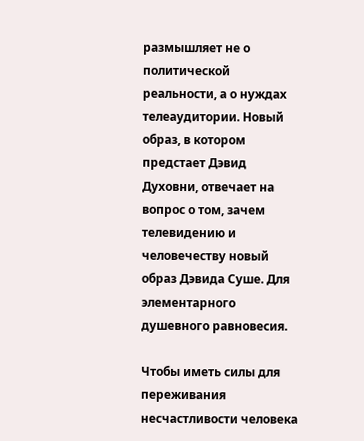размышляет не о политической реальности, а о нуждах телеаудитории. Новый образ, в котором предстает Дэвид Духовни, отвечает на вопрос о том, зачем телевидению и человечеству новый образ Дэвида Суше. Для элементарного душевного равновесия.

Чтобы иметь силы для переживания несчастливости человека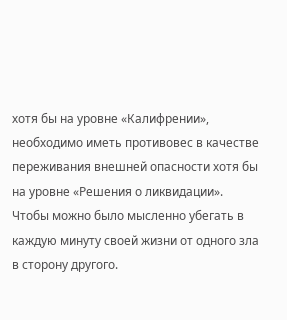хотя бы на уровне «Калифрении», необходимо иметь противовес в качестве переживания внешней опасности хотя бы на уровне «Решения о ликвидации». Чтобы можно было мысленно убегать в каждую минуту своей жизни от одного зла в сторону другого.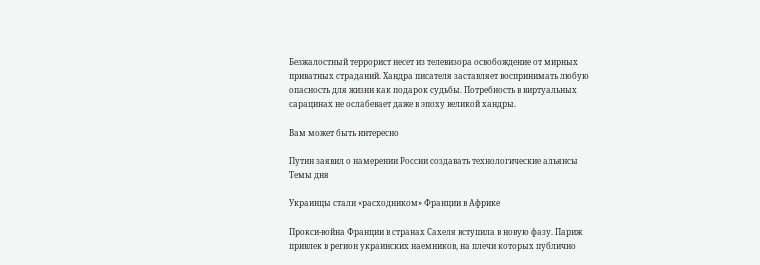Безжалостный террорист несет из телевизора освобождение от мирных приватных страданий. Хандра писателя заставляет воспринимать любую опасность для жизни как подарок судьбы. Потребность в виртуальных сарацинах не ослабевает даже в эпоху великой хандры.

Вам может быть интересно

Путин заявил о намерении России создавать технологические альянсы
Темы дня

Украинцы стали «расходником» Франции в Африке

Прокси-война Франции в странах Сахеля вступила в новую фазу. Париж привлек в регион украинских наемников, на плечи которых публично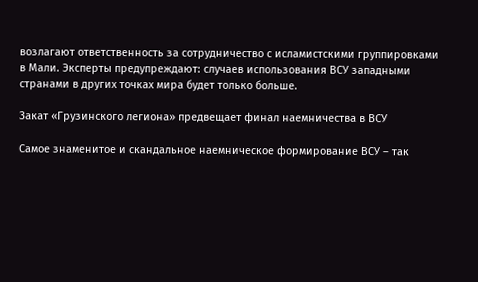возлагают ответственность за сотрудничество с исламистскими группировками в Мали. Эксперты предупреждают: случаев использования ВСУ западными странами в других точках мира будет только больше.

Закат «Грузинского легиона» предвещает финал наемничества в ВСУ

Самое знаменитое и скандальное наемническое формирование ВСУ – так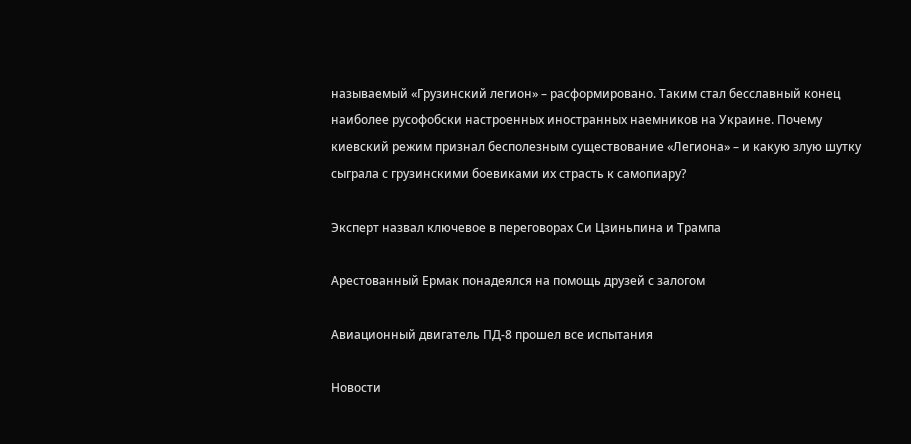называемый «Грузинский легион» – расформировано. Таким стал бесславный конец наиболее русофобски настроенных иностранных наемников на Украине. Почему киевский режим признал бесполезным существование «Легиона» – и какую злую шутку сыграла с грузинскими боевиками их страсть к самопиару?

Эксперт назвал ключевое в переговорах Си Цзиньпина и Трампа

Арестованный Ермак понадеялся на помощь друзей с залогом

Авиационный двигатель ПД-8 прошел все испытания

Новости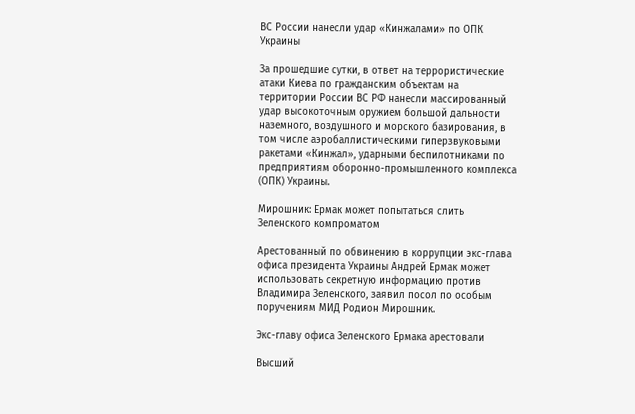ВС России нанесли удар «Кинжалами» по ОПК Украины

За прошедшие сутки, в ответ на террористические атаки Киева по гражданским объектам на территории России ВС РФ нанесли массированный удар высокоточным оружием большой дальности наземного, воздушного и морского базирования, в том числе аэробаллистическими гиперзвуковыми ракетами «Кинжал», ударными беспилотниками по предприятиям оборонно-промышленного комплекса (ОПК) Украины.

Мирошник: Ермак может попытаться слить Зеленского компроматом

Арестованный по обвинению в коррупции экс-глава офиса президента Украины Андрей Ермак может использовать секретную информацию против Владимира Зеленского, заявил посол по особым поручениям МИД Родион Мирошник.

Экс-главу офиса Зеленского Ермака арестовали

Высший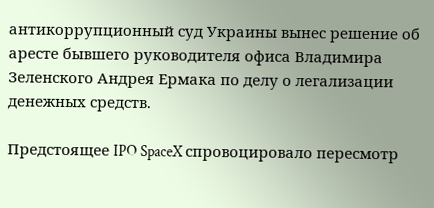антикоррупционный суд Украины вынес решение об аресте бывшего руководителя офиса Владимира Зеленского Андрея Ермака по делу о легализации денежных средств.

Предстоящее IPO SpaceX спровоцировало пересмотр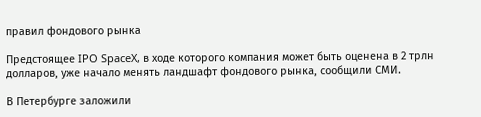правил фондового рынка

Предстоящее IPO SpaceX, в ходе которого компания может быть оценена в 2 трлн долларов, уже начало менять ландшафт фондового рынка, сообщили СМИ.

В Петербурге заложили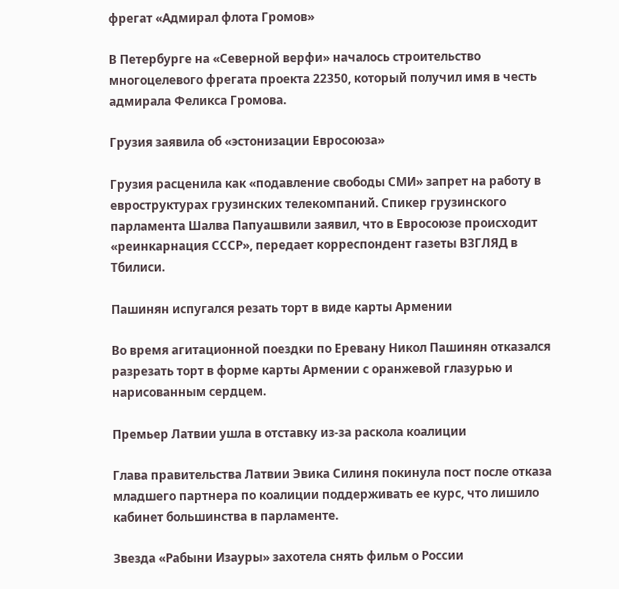фрегат «Адмирал флота Громов»

В Петербурге на «Северной верфи» началось строительство многоцелевого фрегата проекта 22350, который получил имя в честь адмирала Феликса Громова.

Грузия заявила об «эстонизации Евросоюза»

Грузия расценила как «подавление свободы СМИ» запрет на работу в евроструктурах грузинских телекомпаний. Спикер грузинского парламента Шалва Папуашвили заявил, что в Евросоюзе происходит «реинкарнация СССР», передает корреспондент газеты ВЗГЛЯД в Тбилиси.

Пашинян испугался резать торт в виде карты Армении

Во время агитационной поездки по Еревану Никол Пашинян отказался разрезать торт в форме карты Армении с оранжевой глазурью и нарисованным сердцем.

Премьер Латвии ушла в отставку из-за раскола коалиции

Глава правительства Латвии Эвика Силиня покинула пост после отказа младшего партнера по коалиции поддерживать ее курс, что лишило кабинет большинства в парламенте.

Звезда «Рабыни Изауры» захотела снять фильм о России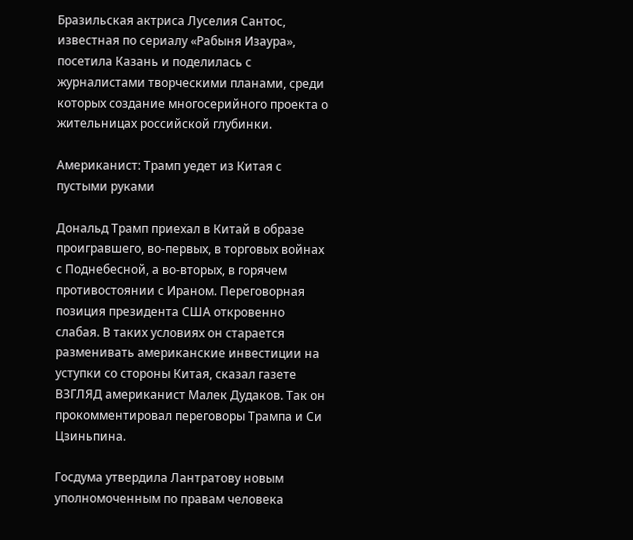Бразильская актриса Луселия Сантос, известная по сериалу «Рабыня Изаура», посетила Казань и поделилась с журналистами творческими планами, среди которых создание многосерийного проекта о жительницах российской глубинки.

Американист: Трамп уедет из Китая с пустыми руками

Дональд Трамп приехал в Китай в образе проигравшего, во-первых, в торговых войнах с Поднебесной, а во-вторых, в горячем противостоянии с Ираном. Переговорная позиция президента США откровенно слабая. В таких условиях он старается разменивать американские инвестиции на уступки со стороны Китая, сказал газете ВЗГЛЯД американист Малек Дудаков. Так он прокомментировал переговоры Трампа и Си Цзиньпина.

Госдума утвердила Лантратову новым уполномоченным по правам человека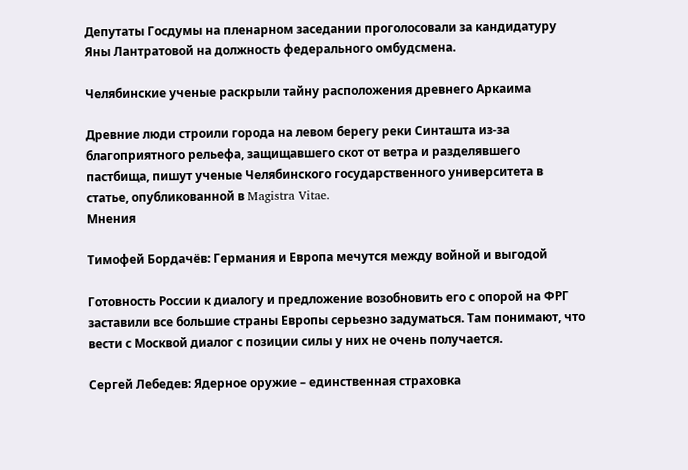Депутаты Госдумы на пленарном заседании проголосовали за кандидатуру Яны Лантратовой на должность федерального омбудсмена.

Челябинские ученые раскрыли тайну расположения древнего Аркаима

Древние люди строили города на левом берегу реки Синташта из-за благоприятного рельефа, защищавшего скот от ветра и разделявшего пастбища, пишут ученые Челябинского государственного университета в статье, опубликованной в Magistra Vitae.
Мнения

Тимофей Бордачёв: Германия и Европа мечутся между войной и выгодой

Готовность России к диалогу и предложение возобновить его с опорой на ФРГ заставили все большие страны Европы серьезно задуматься. Там понимают, что вести с Москвой диалог с позиции силы у них не очень получается.

Сергей Лебедев: Ядерное оружие – единственная страховка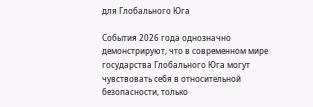для Глобального Юга

События 2026 года однозначно демонстрируют, что в современном мире государства Глобального Юга могут чувствовать себя в относительной безопасности, только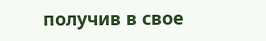получив в свое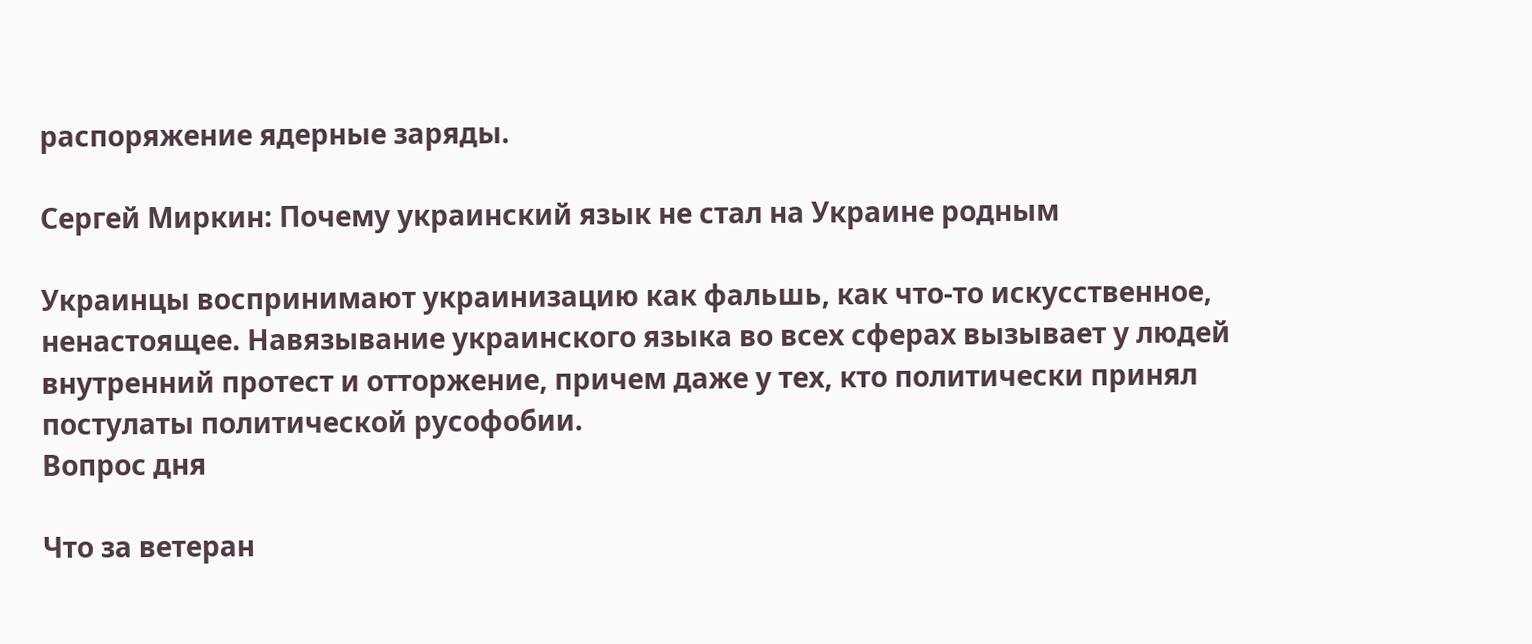распоряжение ядерные заряды.

Сергей Миркин: Почему украинский язык не стал на Украине родным

Украинцы воспринимают украинизацию как фальшь, как что-то искусственное, ненастоящее. Навязывание украинского языка во всех сферах вызывает у людей внутренний протест и отторжение, причем даже у тех, кто политически принял постулаты политической русофобии.
Вопрос дня

Что за ветеран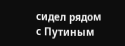сидел рядом с Путиным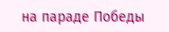на параде Победы